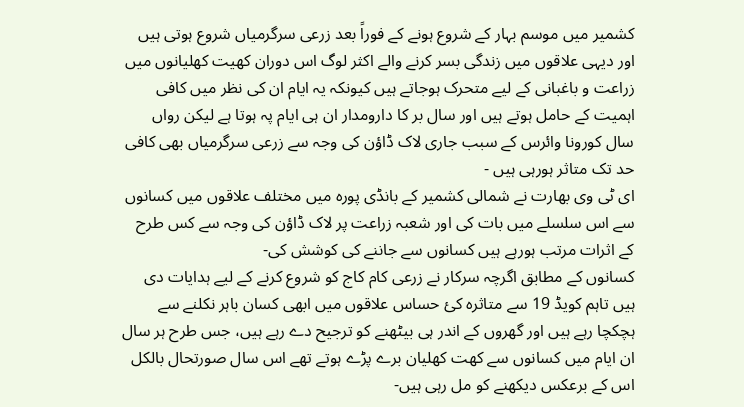کشمیر میں موسم بہار کے شروع ہونے کے فوراً بعد زرعی سرگرمیاں شروع ہوتی ہیں اور دیہی علاقوں میں زندگی بسر کرنے والے اکثر لوگ اس دوران کھیت کھلیانوں میں زراعت و باغبانی کے لیے متحرک ہوجاتے ہیں کیونکہ یہ ایام ان کی نظر میں کافی اہمیت کے حامل ہوتے ہیں اور سال بر کا دارومدار ان ہی ایام پہ ہوتا ہے لیکن رواں سال کورونا وائرس کے سبب جاری لاک ڈاؤن کی وجہ سے زرعی سرگرمیاں بھی کافی حد تک متاثر ہورہی ہیں -
ای ٹی وی بھارت نے شمالی کشمیر کے بانڈی پورہ میں مختلف علاقوں میں کسانوں سے اس سلسلے میں بات کی اور شعبہ زراعت پر لاک ڈاؤن کی وجہ سے کس طرح کے اثرات مرتب ہورہے ہیں کسانوں سے جاننے کی کوشش کی-
کسانوں کے مطابق اگرچہ سرکار نے زرعی کام کاج کو شروع کرنے کے لیے ہدایات دی ہیں تاہم کویڈ 19 سے متاثرہ کئ حساس علاقوں میں ابھی کسان باہر نکلنے سے ہچکچا رہے ہیں اور گھروں کے اندر ہی بیٹھنے کو ترجیح دے رہے ہیں، جس طرح ہر سال ان ایام میں کسانوں سے کھت کھلیان برے پڑے ہوتے تھے اس سال صورتحال بالکل اس کے برعکس دیکھنے کو مل رہی ہیں-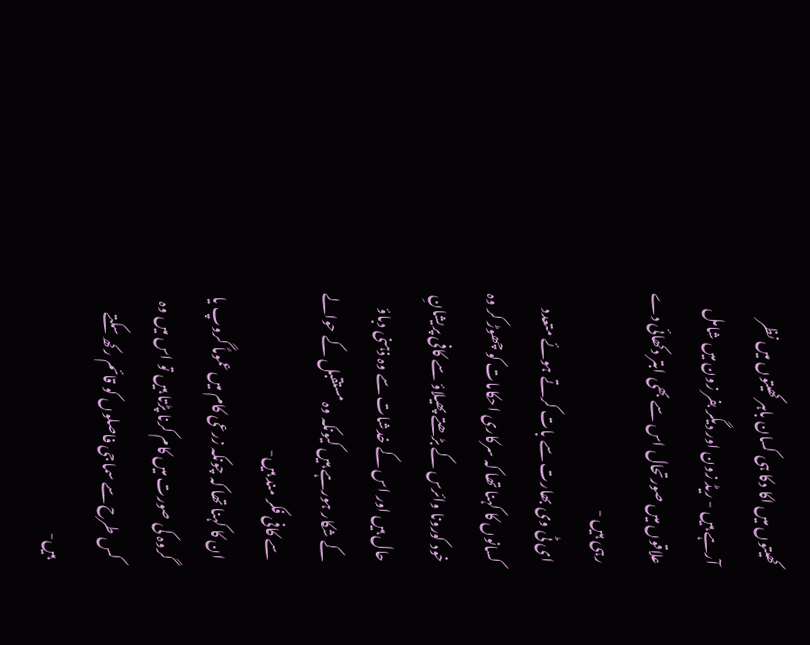کھیتوں میں اکا دکا ہی کسان باہر کھیتوں میں نظر آرہے ہیں - ریڈ زون اور دیگر بفر زون میں شامل علاقوں میں صورتحال اس سے بھی ابتر دکھائی دے رہی ہیں -
ای ٹی وی بھارت سے بات کرتے ہوئے متعدد کسانوں کا کہنا تھا کہ سرکاری احکامات کو چھوڑ کر وہ خود کورونا وائرس کے بڑھتے پھیلاؤ سے کافی پریشانِ حال ہیں اور اس کے خدشات سے وہ ذہنی دباؤ کے شکار ہورہے ہیں کیونکہ وہ مستقبل کے حوالے سے کافی فکر مند ہیں-
ان کا کہنا تھا کہ چونکہ زرعی کام میں عموماً گروپ یا گروہ کی صورت میں کام کرنا پڑتا ہیں تو اس میں وہ کس طرح سے سماجی فاصلوں کو قائم رکھ سکتے ہیں-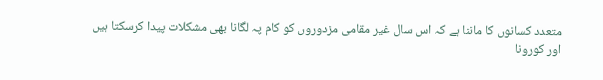متعدد کسانوں کا ماننا ہے کہ اس سال غیر مقامی مزدوروں کو کام پہ لگانا بھی مشکلات پیدا کرسکتا ہیں اور کورونا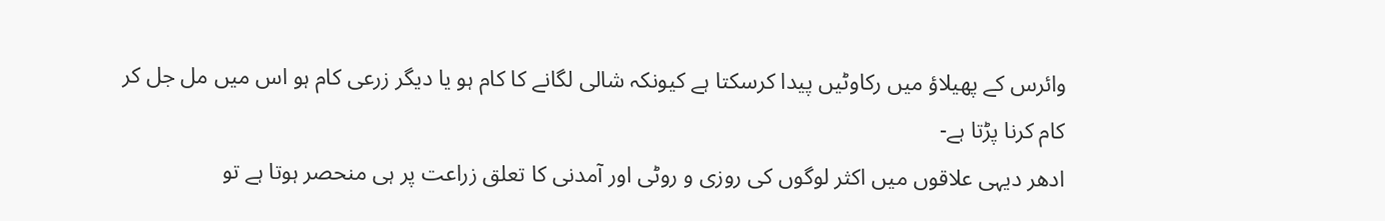وائرس کے پھیلاؤ میں رکاوٹیں پیدا کرسکتا ہے کیونکہ شالی لگانے کا کام ہو یا دیگر زرعی کام ہو اس میں مل جل کر کام کرنا پڑتا ہے-
ادھر دیہی علاقوں میں اکثر لوگوں کی روزی و روٹی اور آمدنی کا تعلق زراعت پر ہی منحصر ہوتا ہے تو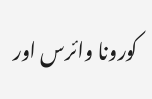کورونا وائرس اور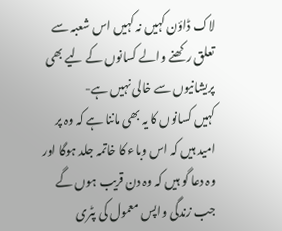لاک ڈاؤن کہیں نہ کہیں اس شعبہ سے تعلق رکھنے والے کسانوں کے لیے بھی پریشانیوں سے خالی نہیں ہے-
کہیں کسانوں کا یہ بھی ماننا ہے کہ وہ پر امید ہیں کہ اس وباء کا خاتمہ جلد ہوگا اور وہ دعا گو ہیں کہ وہ دن قریب ہوں گے جب زندگی واپس معمول کی پٹری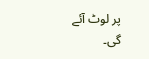پر لوٹ آئے گی۔